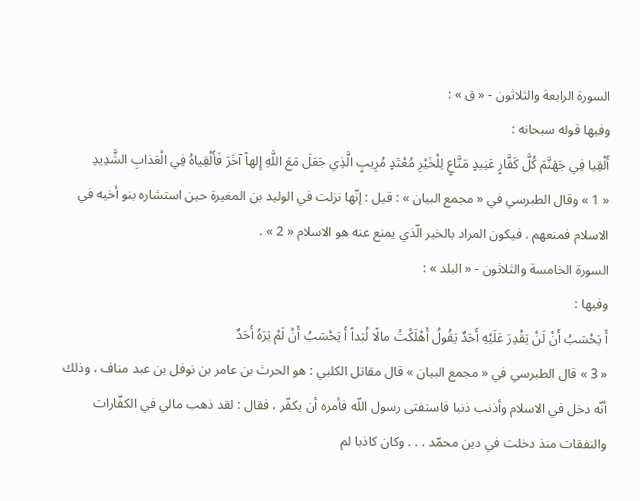السورة الرابعة والثلاثون - « ق » :
وفيها قوله سبحانه :
أَلْقِيا فِي جَهَنَّمَ كُلَّ كَفَّارٍ عَنِيدٍ مَنَّاعٍ لِلْخَيْرِ مُعْتَدٍ مُرِيبٍ الَّذِي جَعَلَ مَعَ اللَّهِ إِلهاً آخَرَ فَأَلْقِياهُ فِي الْعَذابِ الشَّدِيدِ
« 1 » وقال الطبرسي في « مجمع البيان » : قيل : إنّها نزلت في الوليد بن المغيرة حين استشاره بنو أخيه في الاسلام فمنعهم . فيكون المراد بالخير الّذي يمنع عنه هو الاسلام « 2 » .
السورة الخامسة والثلاثون - « البلد » :
وفيها :
أَ يَحْسَبُ أَنْ لَنْ يَقْدِرَ عَلَيْهِ أَحَدٌ يَقُولُ أَهْلَكْتُ مالًا لُبَداً أَ يَحْسَبُ أَنْ لَمْ يَرَهُ أَحَدٌ
« 3 » قال الطبرسي في « مجمع البيان » قال مقاتل الكلبي : هو الحرث بن عامر بن نوفل بن عبد مناف ، وذلك أنّه دخل في الاسلام وأذنب ذنبا فاستفتى رسول اللّه فأمره أن يكفّر ، فقال : لقد ذهب مالي في الكفّارات والنفقات منذ دخلت في دين محمّد . . . وكان كاذبا لم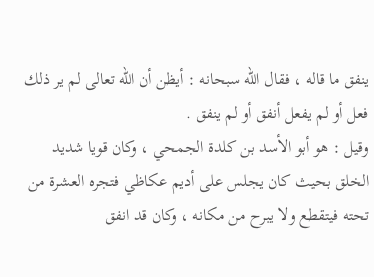ينفق ما قاله ، فقال اللّه سبحانه : أيظن أن اللّه تعالى لم ير ذلك فعل أو لم يفعل أنفق أو لم ينفق .
وقيل : هو أبو الأسد بن كلدة الجمحي ، وكان قويا شديد الخلق بحيث كان يجلس على أديم عكاظي فتجره العشرة من تحته فيتقطع ولا يبرح من مكانه ، وكان قد انفق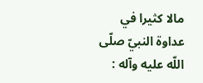مالا كثيرا في عداوة النبيّ صلّى اللّه عليه وآله :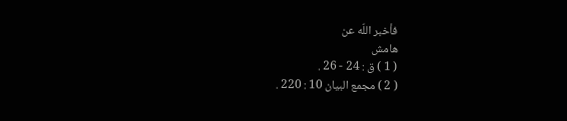فأخبر اللّه عن
هامش
( 1 ) ق : 24 - 26 .
( 2 ) مجمع البيان 10 : 220 .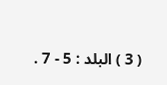( 3 ) البلد : 5 - 7 .